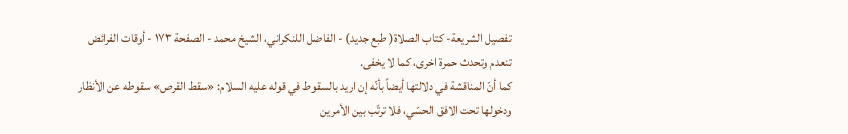تفصيل الشريعة- كتاب الصلاة( طبع جديد) - الفاضل اللنكراني، الشيخ محمد - الصفحة ١٧٣ - أوقات الفرائض
تنعدم وتحدث حمرة اخرى، كما لا يخفى.
كما أنّ المناقشة في دلالتها أيضاً بأنّه إن اريد بالسقوط في قوله عليه السلام: «سقط القرص» سقوطه عن الأنظار ودخولها تحت الافق الحسّي، فلا ترتّب بين الأمرين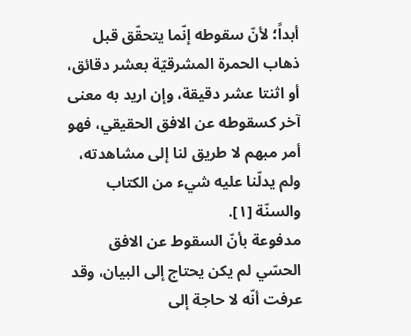أبداً؛ لأنّ سقوطه إنّما يتحقّق قبل ذهاب الحمرة المشرقيّة بعشر دقائق، أو اثنتا عشر دقيقة، وإن اريد به معنى آخر كسقوطه عن الافق الحقيقي، فهو أمر مبهم لا طريق لنا إلى مشاهدته، ولم يدلّنا عليه شيء من الكتاب والسنّة [١].
مدفوعة بأنّ السقوط عن الافق الحسّي لم يكن يحتاج إلى البيان، وقد عرفت أنّه لا حاجة إلى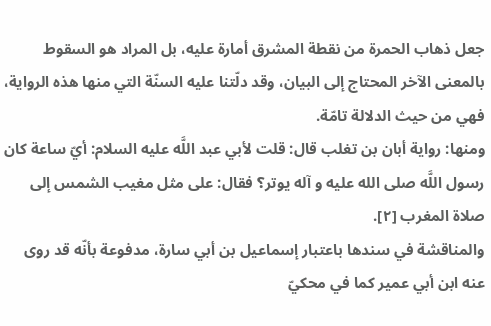جعل ذهاب الحمرة من نقطة المشرق أمارة عليه، بل المراد هو السقوط بالمعنى الآخر المحتاج إلى البيان، وقد دلّتنا عليه السنّة التي منها هذه الرواية، فهي من حيث الدلالة تامّة.
ومنها: رواية أبان بن تغلب قال: قلت لأبي عبد اللَّه عليه السلام: أيّ ساعة كان رسول اللَّه صلى الله عليه و آله يوتر؟ فقال: على مثل مغيب الشمس إلى صلاة المغرب [٢].
والمناقشة في سندها باعتبار إسماعيل بن أبي سارة، مدفوعة بأنّه قد روى عنه ابن أبي عمير كما في محكيّ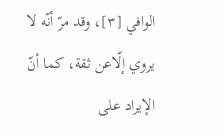الوافي [٣]، وقد مرّ أنّه لا يروي إلّاعن ثقة، كما أنّ الإيراد على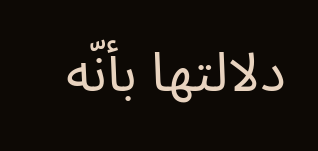دلالتها بأنّه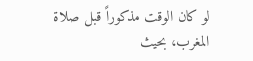لو كان الوقت مذكوراً قبل صلاة المغرب، بحيث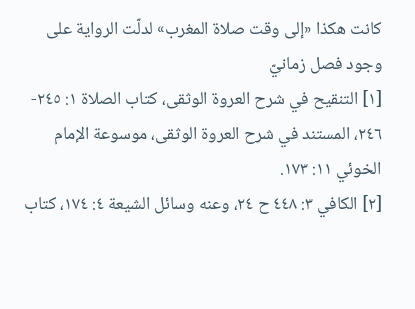كانت هكذا «إلى وقت صلاة المغرب» لدلّت الرواية على وجود فصل زمانيّ
[١] التنقيح في شرح العروة الوثقى، كتاب الصلاة ١: ٢٤٥- ٢٤٦، المستند في شرح العروة الوثقى، موسوعة الإمام الخوئي ١١: ١٧٣.
[٢] الكافي ٣: ٤٤٨ ح ٢٤، وعنه وسائل الشيعة ٤: ١٧٤، كتاب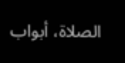الصلاة، أبواب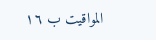المواقيت ب ١٦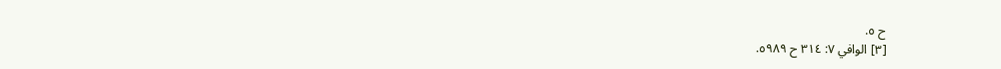ح ٥.
[٣] الوافي ٧: ٣١٤ ح ٥٩٨٩.